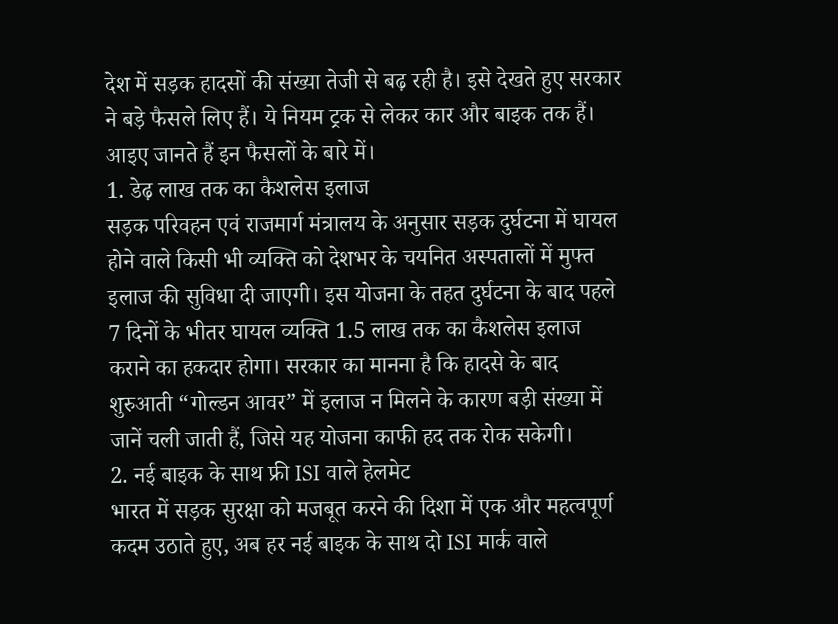देश में सड़क हादसों की संख्या तेजी से बढ़ रही है। इसे देखते हुए सरकार ने बड़े फैसले लिए हैं। ये नियम ट्रक से लेकर कार और बाइक तक हैं। आइए जानते हैं इन फैसलों के बारे में।
1. डेढ़ लाख तक का कैशलेस इलाज
सड़क परिवहन एवं राजमार्ग मंत्रालय के अनुसार सड़क दुर्घटना में घायल होने वाले किसी भी व्यक्ति को देशभर के चयनित अस्पतालों में मुफ्त इलाज की सुविधा दी जाएगी। इस योजना के तहत दुर्घटना के बाद पहले 7 दिनों के भीतर घायल व्यक्ति 1.5 लाख तक का कैशलेस इलाज कराने का हकदार होगा। सरकार का मानना है कि हादसे के बाद शुरुआती “गोल्डन आवर” में इलाज न मिलने के कारण बड़ी संख्या में जानें चली जाती हैं, जिसे यह योजना काफी हद तक रोक सकेगी।
2. नई बाइक के साथ फ्री ISI वाले हेलमेट
भारत में सड़क सुरक्षा को मजबूत करने की दिशा में एक और महत्वपूर्ण कदम उठाते हुए, अब हर नई बाइक के साथ दो ISI मार्क वाले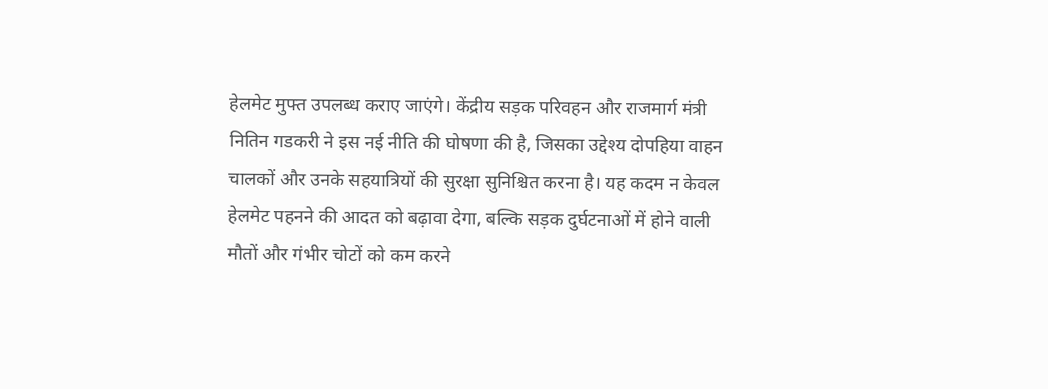हेलमेट मुफ्त उपलब्ध कराए जाएंगे। केंद्रीय सड़क परिवहन और राजमार्ग मंत्री नितिन गडकरी ने इस नई नीति की घोषणा की है, जिसका उद्देश्य दोपहिया वाहन चालकों और उनके सहयात्रियों की सुरक्षा सुनिश्चित करना है। यह कदम न केवल हेलमेट पहनने की आदत को बढ़ावा देगा, बल्कि सड़क दुर्घटनाओं में होने वाली मौतों और गंभीर चोटों को कम करने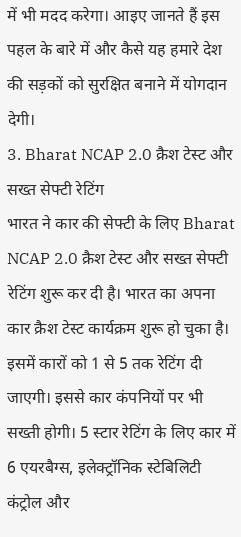में भी मदद करेगा। आइए जानते हैं इस पहल के बारे में और कैसे यह हमारे देश की सड़कों को सुरक्षित बनाने में योगदान देगी।
3. Bharat NCAP 2.0 क्रैश टेस्ट और सख्त सेफ्टी रेटिंग
भारत ने कार की सेफ्टी के लिए Bharat NCAP 2.0 क्रैश टेस्ट और सख्त सेफ्टी रेटिंग शुरू कर दी है। भारत का अपना कार क्रैश टेस्ट कार्यक्रम शुरू हो चुका है। इसमें कारों को 1 से 5 तक रेटिंग दी जाएगी। इससे कार कंपनियों पर भी सख्ती होगी। 5 स्टार रेटिंग के लिए कार में 6 एयरबैग्स, इलेक्ट्रॉनिक स्टेबिलिटी कंट्रोल और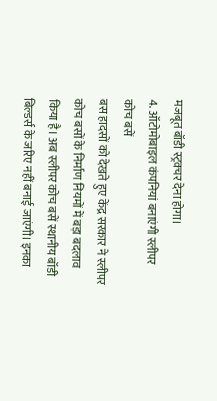मजबूत बॉडी स्ट्रक्चर देना होगा।
4. ऑटोमोबाइल कंपनियां बनाएंगी स्लीपर कोच बसें
बस हादसों को देखते हुए केंद्र सरकार ने स्लीपर कोच बसों के निर्माण नियमों में बड़ा बदलाव किया है। अब स्लीपर कोच बसें स्थानीय बॉडी बिल्डर्स के जरिए नहीं बनाई जाएंगी। इनका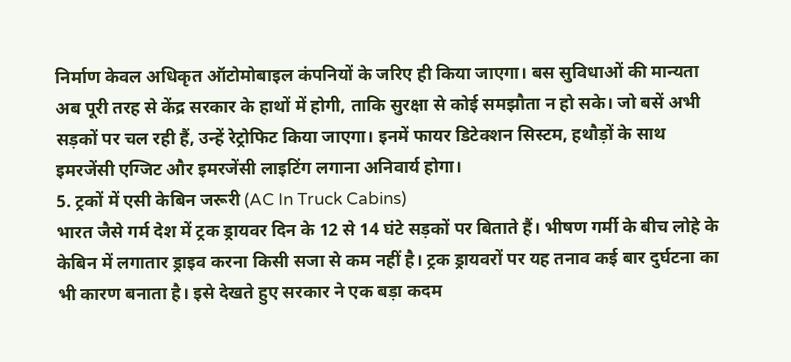निर्माण केवल अधिकृत ऑटोमोबाइल कंपनियों के जरिए ही किया जाएगा। बस सुविधाओं की मान्यता अब पूरी तरह से केंद्र सरकार के हाथों में होगी, ताकि सुरक्षा से कोई समझौता न हो सके। जो बसें अभी सड़कों पर चल रही हैं, उन्हें रेट्रोफिट किया जाएगा। इनमें फायर डिटेक्शन सिस्टम, हथौड़ों के साथ इमरजेंसी एग्जिट और इमरजेंसी लाइटिंग लगाना अनिवार्य होगा।
5. ट्रकों में एसी केबिन जरूरी (AC In Truck Cabins)
भारत जैसे गर्म देश में ट्रक ड्रायवर दिन के 12 से 14 घंटे सड़कों पर बिताते हैं। भीषण गर्मी के बीच लोहे के केबिन में लगातार ड्राइव करना किसी सजा से कम नहीं है। ट्रक ड्रायवरों पर यह तनाव कई बार दुर्घटना का भी कारण बनाता है। इसे देखते हुए सरकार ने एक बड़ा कदम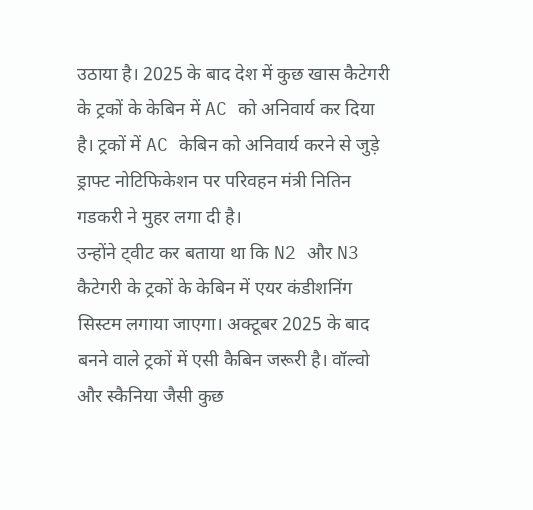उठाया है। 2025 के बाद देश में कुछ खास कैटेगरी के ट्रकों के केबिन में AC को अनिवार्य कर दिया है। ट्रकों में AC केबिन को अनिवार्य करने से जुड़े ड्राफ्ट नोटिफिकेशन पर परिवहन मंत्री नितिन गडकरी ने मुहर लगा दी है।
उन्होंने ट्वीट कर बताया था कि N2 और N3 कैटेगरी के ट्रकों के केबिन में एयर कंडीशनिंग सिस्टम लगाया जाएगा। अक्टूबर 2025 के बाद बनने वाले ट्रकों में एसी कैबिन जरूरी है। वॉल्वो और स्कैनिया जैसी कुछ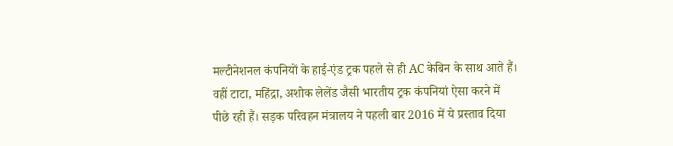मल्टीनेशनल कंपनियों के हाई-एंड ट्रक पहले से ही AC केबिन के साथ आते हैं। वहीं टाटा, महिंद्रा, अशोक लेलेंड जैसी भारतीय ट्रक कंपनियां ऐसा करने में पीछे रही हैं। सड़क परिवहन मंत्रालय ने पहली बार 2016 में ये प्रस्ताव दिया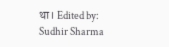था। Edited by: Sudhir Sharma